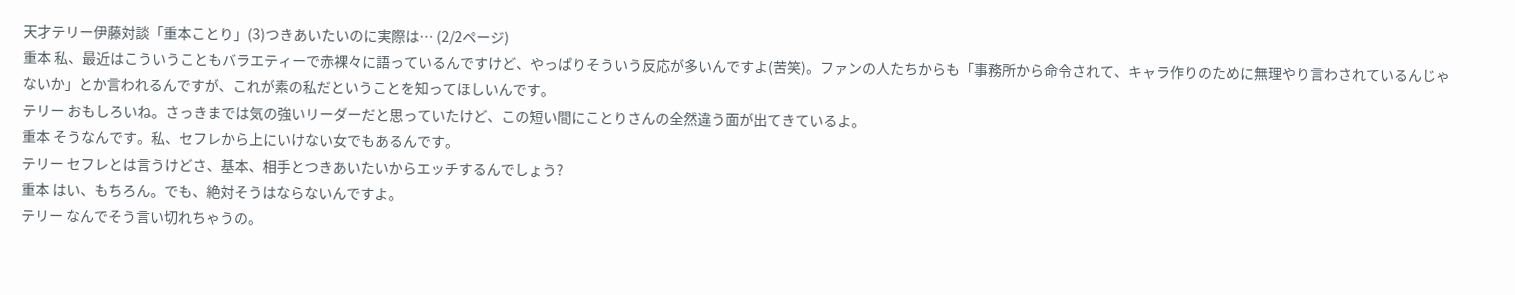天才テリー伊藤対談「重本ことり」(3)つきあいたいのに実際は… (2/2ページ)
重本 私、最近はこういうこともバラエティーで赤裸々に語っているんですけど、やっぱりそういう反応が多いんですよ(苦笑)。ファンの人たちからも「事務所から命令されて、キャラ作りのために無理やり言わされているんじゃないか」とか言われるんですが、これが素の私だということを知ってほしいんです。
テリー おもしろいね。さっきまでは気の強いリーダーだと思っていたけど、この短い間にことりさんの全然違う面が出てきているよ。
重本 そうなんです。私、セフレから上にいけない女でもあるんです。
テリー セフレとは言うけどさ、基本、相手とつきあいたいからエッチするんでしょう?
重本 はい、もちろん。でも、絶対そうはならないんですよ。
テリー なんでそう言い切れちゃうの。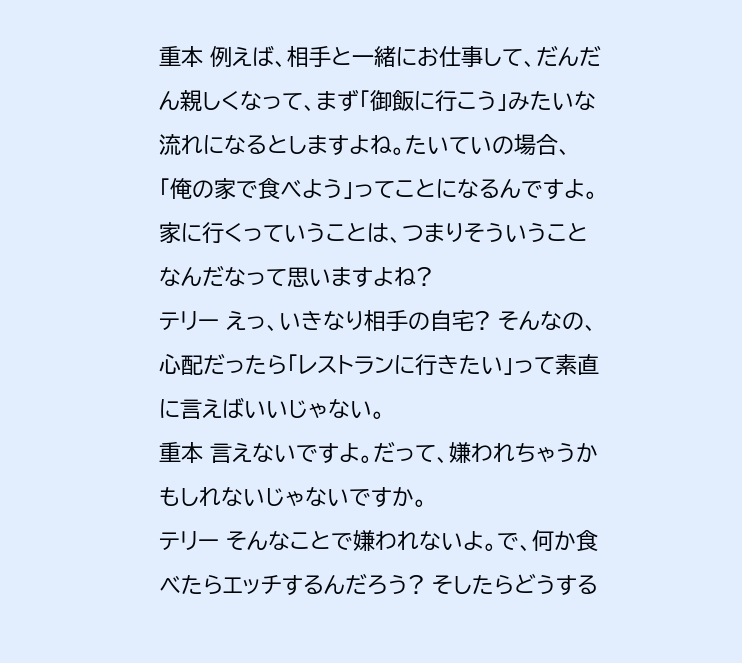重本 例えば、相手と一緒にお仕事して、だんだん親しくなって、まず「御飯に行こう」みたいな流れになるとしますよね。たいていの場合、「俺の家で食べよう」ってことになるんですよ。家に行くっていうことは、つまりそういうことなんだなって思いますよね?
テリー えっ、いきなり相手の自宅? そんなの、心配だったら「レストランに行きたい」って素直に言えばいいじゃない。
重本 言えないですよ。だって、嫌われちゃうかもしれないじゃないですか。
テリー そんなことで嫌われないよ。で、何か食べたらエッチするんだろう? そしたらどうする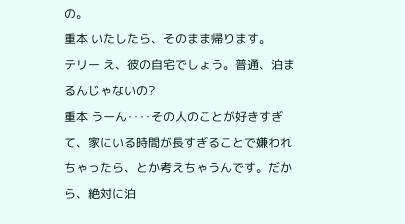の。
重本 いたしたら、そのまま帰ります。
テリー え、彼の自宅でしょう。普通、泊まるんじゃないの?
重本 うーん‥‥その人のことが好きすぎて、家にいる時間が長すぎることで嫌われちゃったら、とか考えちゃうんです。だから、絶対に泊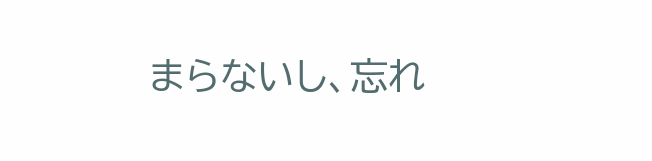まらないし、忘れ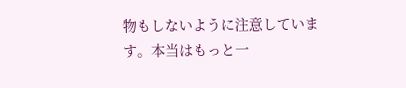物もしないように注意しています。本当はもっと一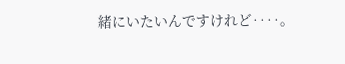緒にいたいんですけれど‥‥。